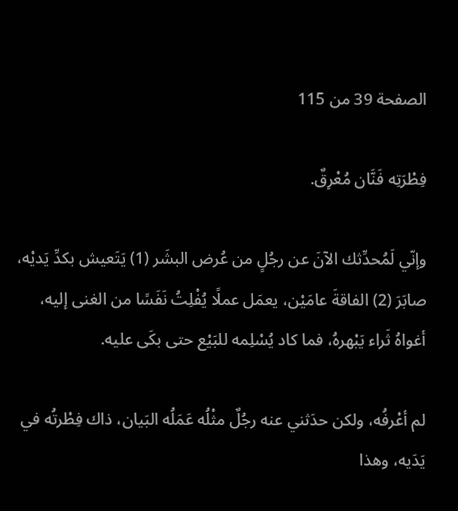الصفحة 39 من 115

فِطْرَتِه فَنَّان مُعْرِقٌ.

وإنّي لَمُحدِّثك الآنَ عن رجُلٍ من عُرض البشَر (1) يَتَعيش بكدِّ يَديْه، صابَرَ (2) الفاقةَ عامَيْن، يعمَل عملًا يُفْلِتُ نَفَسًا من الغنى إليه، أغواهُ ثَراء يَبْهرهُ، فما كاد يُسْلِمه للبَيْع حتى بكَى عليه.

لم أعْرفُه، ولكن حدَثني عنه رجُلٌ مثْلُه عَمَلُه البَيان، ذاك فِطْرتُه في يَدَيه، وهذا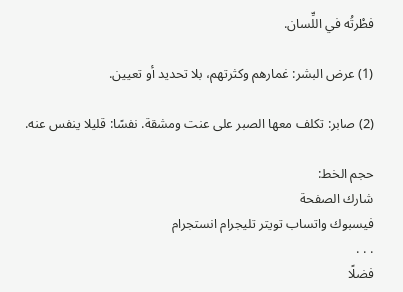فطْرتُه في اللِّسان.

(1) عرض البشر: غمارهم وكثرتهم، بلا تحديد أو تعيين.

(2) صابر: تكلف معها الصبر على عنت ومشقة. نفسًا: قليلا ينفس عنه.

حجم الخط:
شارك الصفحة
فيسبوك واتساب تويتر تليجرام انستجرام
. . .
فضلًا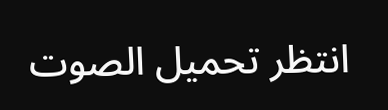انتظر تحميل الصوت